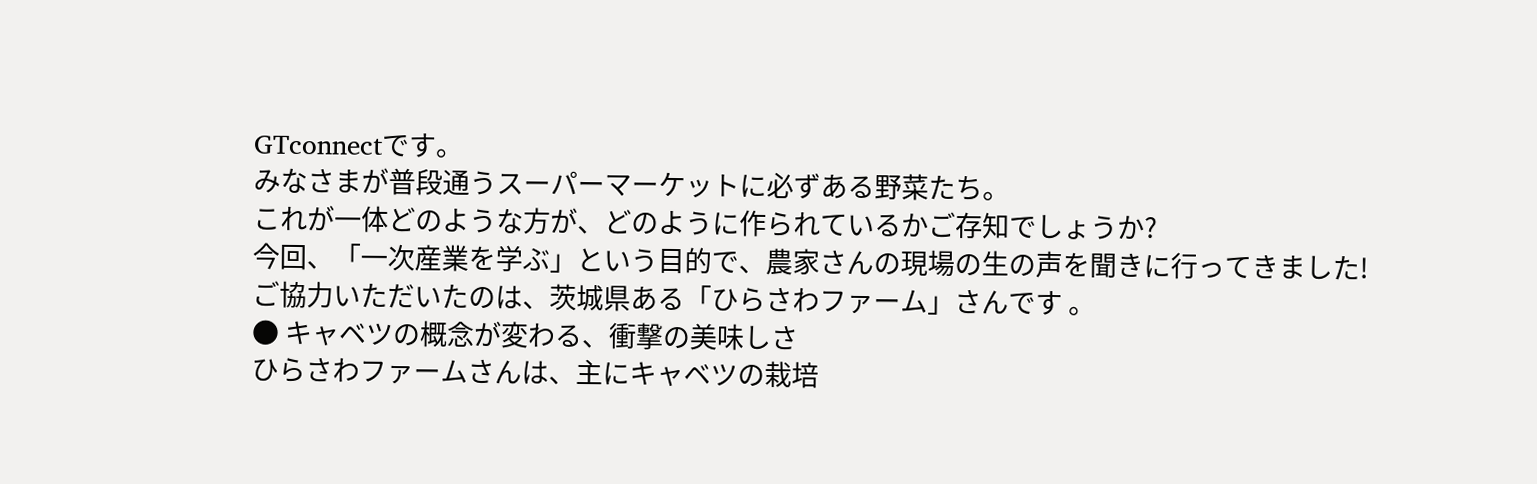GTconnectです。
みなさまが普段通うスーパーマーケットに必ずある野菜たち。
これが一体どのような方が、どのように作られているかご存知でしょうか?
今回、「一次産業を学ぶ」という目的で、農家さんの現場の生の声を聞きに行ってきました!
ご協力いただいたのは、茨城県ある「ひらさわファーム」さんです 。
● キャベツの概念が変わる、衝撃の美味しさ
ひらさわファームさんは、主にキャベツの栽培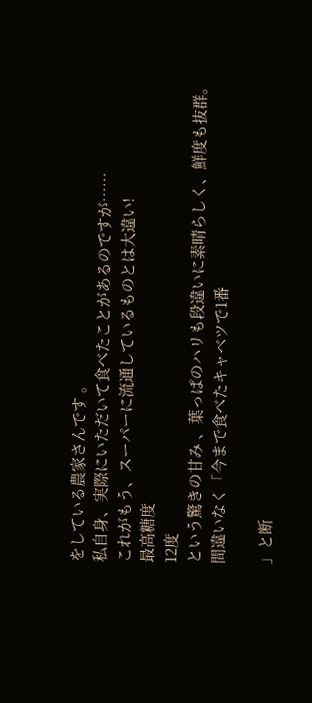をしている農家さんです 。
私自身、実際にいただいて食べたことがあるのですが……
これがもう、スーパーに流通しているものとは大違い!
最高糖度
12度
という驚きの甘み 、葉っぱのハリも段違いに素晴らしく、鮮度も抜群。
間違いなく「今まで食べたキャベツで1番

」と断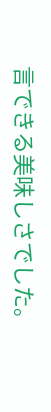言できる美味しさでした。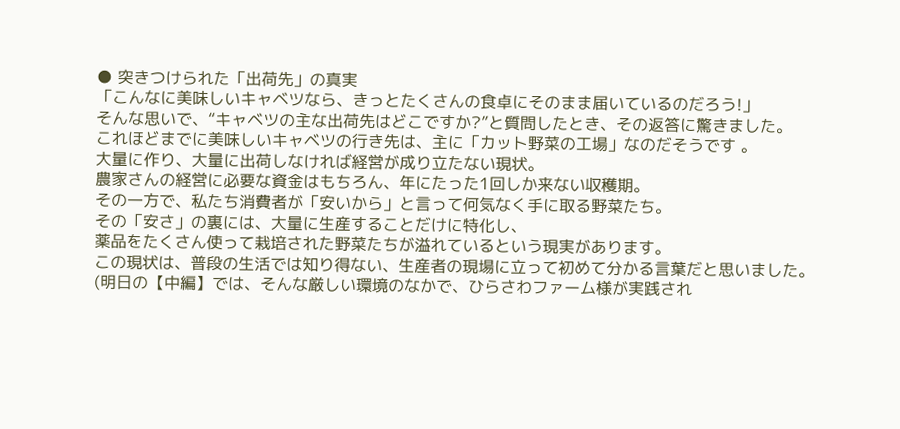● 突きつけられた「出荷先」の真実
「こんなに美味しいキャベツなら、きっとたくさんの食卓にそのまま届いているのだろう!」
そんな思いで、“キャベツの主な出荷先はどこですか?”と質問したとき、その返答に驚きました。
これほどまでに美味しいキャベツの行き先は、主に「カット野菜の工場」なのだそうです 。
大量に作り、大量に出荷しなければ経営が成り立たない現状。
農家さんの経営に必要な資金はもちろん、年にたった1回しか来ない収穫期。
その一方で、私たち消費者が「安いから」と言って何気なく手に取る野菜たち。
その「安さ」の裏には、大量に生産することだけに特化し、
薬品をたくさん使って栽培された野菜たちが溢れているという現実があります。
この現状は、普段の生活では知り得ない、生産者の現場に立って初めて分かる言葉だと思いました。
(明日の【中編】では、そんな厳しい環境のなかで、ひらさわファーム様が実践され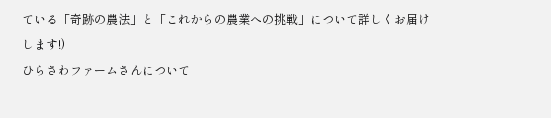ている「奇跡の農法」と「これからの農業への挑戦」について詳しくお届けします!)
ひらさわファームさんについて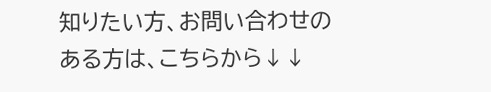知りたい方、お問い合わせのある方は、こちらから↓↓